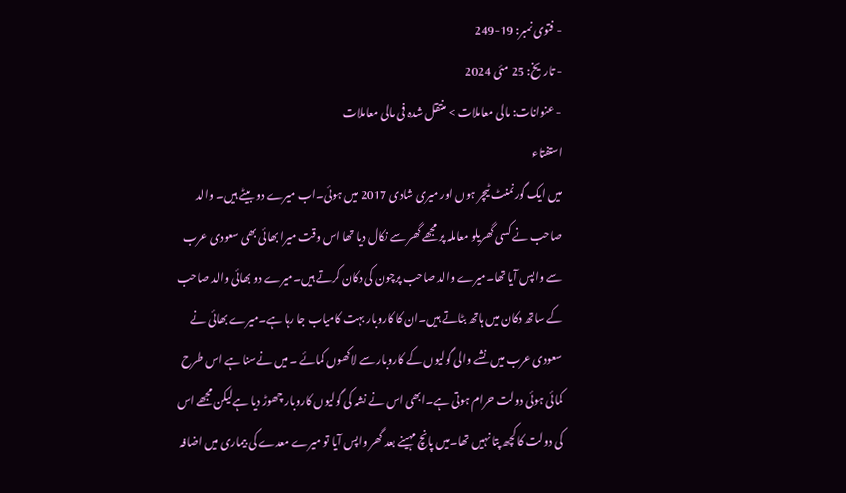- فتوی نمبر: 19-249
- تاریخ: 25 مئی 2024
- عنوانات: مالی معاملات > منتقل شدہ فی مالی معاملات
استفتاء
میں ایک گورنمنٹ ٹیچر ہوں اور میری شادی 2017 میں ہوئی۔اب میرے دو بیٹے ہیں۔ والد صاحب نے کسی گھریلو معاملہ پر مجھے گھر سے نکال دیا تھا اس وقت میرا بھائی بھی سعودی عرب سے واپس آیا تھا۔میرے والد صاحب پرچون کی دکان کرتے ہیں۔میرے دو بھائی والد صاحب کے ساتھ دکان میں ہاتھ بٹاتے ہیں۔ان کا کاروبار بہت کامیاب جا رہا ہے۔میرے بھائی نے سعودی عرب میں نشے والی گولیوں کے کاروبار سے لاکھوں کمائے ۔ میں نےسنا ہے اس طرح کمائی ہوئی دولت حرام ہوتی ہے۔ابھی اس نے نشہ کی گولیوں کاروبار چھوڑ دیا ہےلیکن مجھے اس کی دولت کا کچھ پتا نہیں تھا۔میں پانچ مہینے بعد گھر واپس آیا تو میرے معدے کی بیماری میں اضافہ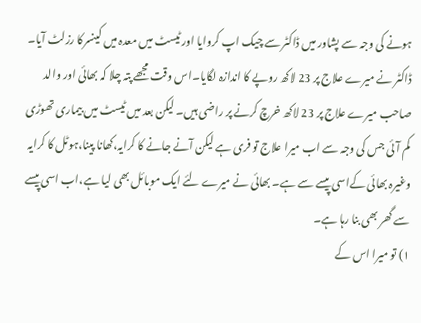ہونے کی وجہ سے پشاور میں ڈاکٹر سے چیک اپ کروایا اور ٹیسٹ میں معدہ میں کینسرکا رزلٹ آیا۔ ڈاکٹر نے میرے علاج پر 23 لاکھ روپے کا اندازہ لگایا۔اس وقت مجھے پتہ چلا کہ بھائی اور والد صاحب میرے علاج پر 23 لاکھ خرچ کرنے پر راضی ہیں۔ لیکن بعد میں ٹیسٹ میں بیماری تھوڑی کم آئی جس کی وجہ سے اب میرا علاج تو فری ہے لیکن آنے جانے کا کرایہ،کھانا پینا،ہوٹل کا کرایہ وغیرہ بھائی کےاسی پیسے سے ہے۔ بھائی نے میرے لئے ایک موبائل بھی لیا ہے،اب اسی پیسے سے گھر بھی بنا رہا ہے۔
۱) تو میرا اس کے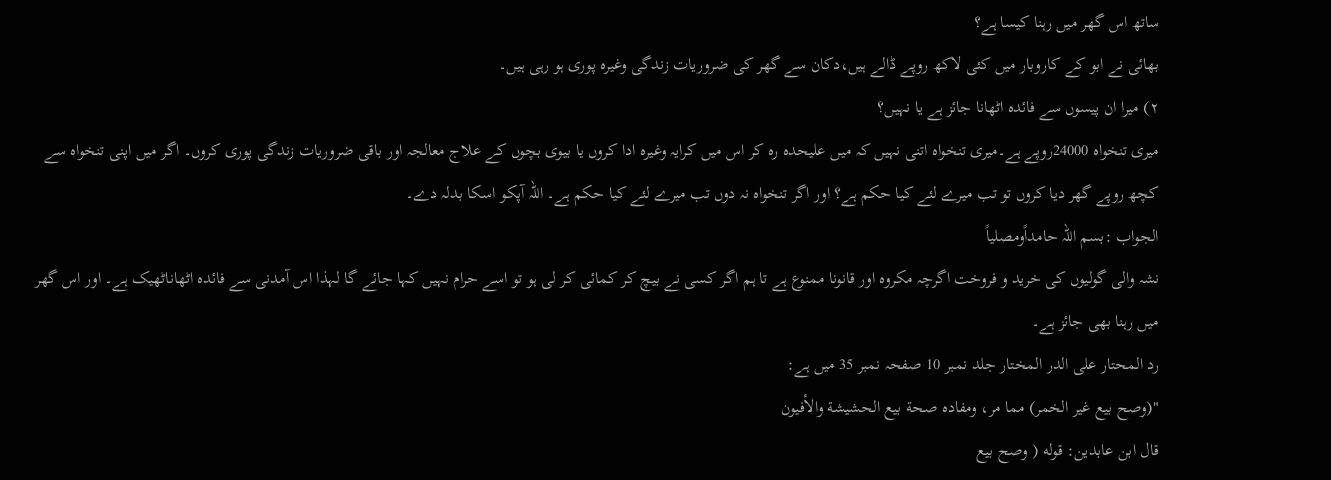ساتھ اس گھر میں رہنا کیسا ہے؟
بھائی نے ابو کے کاروبار میں کئی لاکھ روپے ڈالے ہیں،دکان سے گھر کی ضروریات زندگی وغیرہ پوری ہو رہی ہیں۔
۲) میرا ان پیسوں سے فائدہ اٹھانا جائز ہے یا نہیں؟
میری تنخواہ 24000روپے ہے۔میری تنخواہ اتنی نہیں کہ میں علیحدہ رہ کر اس میں کرایہ وغیرہ ادا کروں یا بیوی بچوں کے علاج معالجہ اور باقی ضروریات زندگی پوری کروں۔ اگر میں اپنی تنخواہ سے کچھ روپے گھر دیا کروں تو تب میرے لئے کیا حکم ہے؟ اور اگر تنخواہ نہ دوں تب میرے لئے کیا حکم ہے۔ اللہ آپکو اسکا بدلہ دے۔
الجواب :بسم اللہ حامداًومصلیاً
نشہ والی گولیوں کی خرید و فروخت اگرچہ مکروہ اور قانونا ممنوع ہے تا ہم اگر کسی نے بیچ کر کمائی کر لی ہو تو اسے حرام نہیں کہا جائے گا لہذا اس آمدنی سے فائدہ اٹھاناٹھیک ہے۔ اور اس گھر میں رہنا بھی جائز ہے۔
رد المحتار على الدر المختار جلد نمبر 10 صفحہ نمبر 35 میں ہے:
"(وصح بيع غير الخمر) مما مر، ومفاده صحة بيع الحشيشة والأفيون
قال ابن عابدین: قوله ( وصح بيع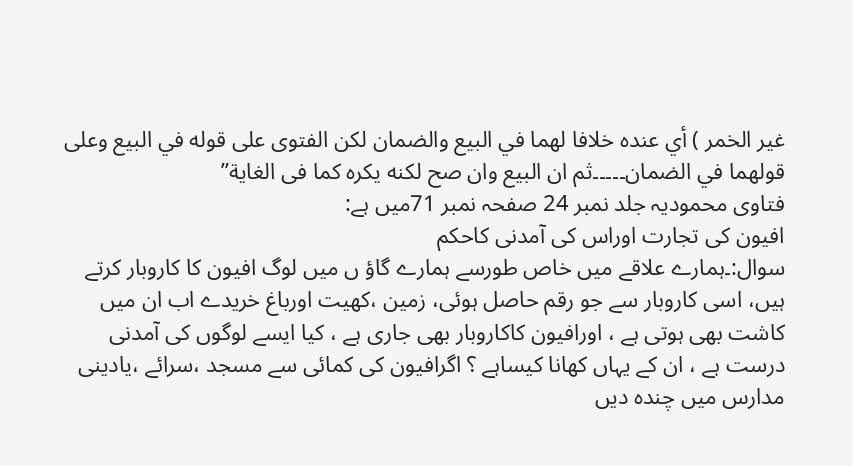غير الخمر ) أي عنده خلافا لهما في البيع والضمان لكن الفتوى على قوله في البيع وعلى قولهما في الضمان۔۔۔۔۔ثم ان البیع وان صح لكنه یکرہ کما فی الغاية”
فتاوی محمودیہ جلد نمبر 24 صفحہ نمبر 71میں ہے:
افیون کی تجارت اوراس کی آمدنی کاحکم
سوال:۔ہمارے علاقے میں خاص طورسے ہمارے گاؤ ں میں لوگ افیون کا کاروبار کرتے ہیں، اسی کاروبار سے جو رقم حاصل ہوئی، زمین ،کھیت اورباغ خریدے اب ان میں کاشت بھی ہوتی ہے ، اورافیون کاکاروبار بھی جاری ہے ، کیا ایسے لوگوں کی آمدنی درست ہے ، ان کے یہاں کھانا کیساہے ؟ اگرافیون کی کمائی سے مسجد ،سرائے ،یادینی مدارس میں چندہ دیں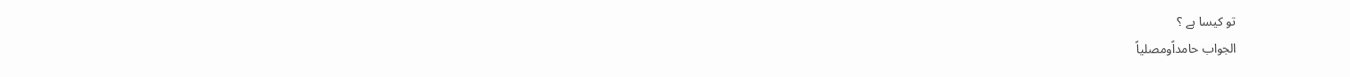تو کیسا ہے ؟
الجواب حامداًومصلیاً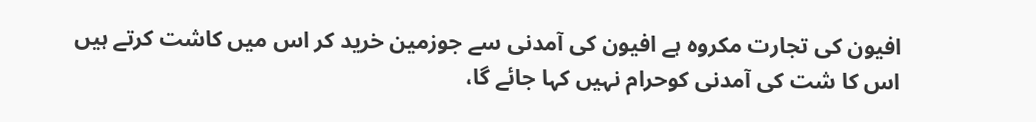افیون کی تجارت مکروہ ہے افیون کی آمدنی سے جوزمین خرید کر اس میں کاشت کرتے ہیں اس کا شت کی آمدنی کوحرام نہیں کہا جائے گا،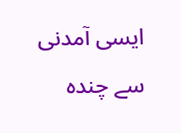ایسی آمدنی سے چندہ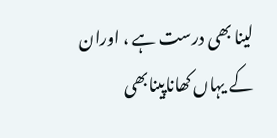لینا بھی درست ہے ، اوران کے یہاں کھاناپینابھی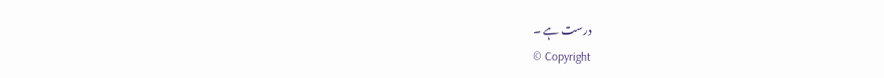درست ہے ۔
© Copyright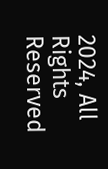2024, All Rights Reserved